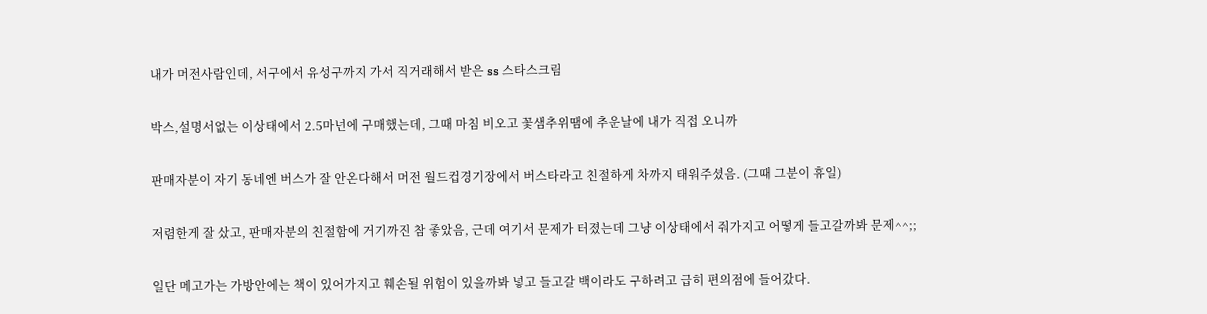내가 머전사람인데, 서구에서 유성구까지 가서 직거래해서 받은 ss 스타스크림

박스,설명서없는 이상태에서 2.5마넌에 구매했는데, 그때 마침 비오고 꽃샘추위땜에 추운날에 내가 직접 오니까

판매자분이 자기 동네엔 버스가 잘 안온다해서 머전 월드컵경기장에서 버스타라고 친절하게 차까지 태워주셨음. (그때 그분이 휴일)

저렴한게 잘 샀고, 판매자분의 친절함에 거기까진 참 좋았음, 근데 여기서 문제가 터졌는데 그냥 이상태에서 줘가지고 어떻게 들고갈까봐 문제^^;;

일단 메고가는 가방안에는 책이 있어가지고 훼손될 위험이 있을까봐 넣고 들고갈 백이라도 구하려고 급히 편의점에 들어갔다.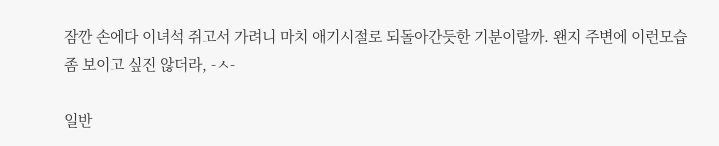잠깐 손에다 이녀석 쥐고서 가려니 마치 애기시절로 되돌아간듯한 기분이랄까. 왠지 주변에 이런모습 좀 보이고 싶진 않더라, -ㅅ-

일반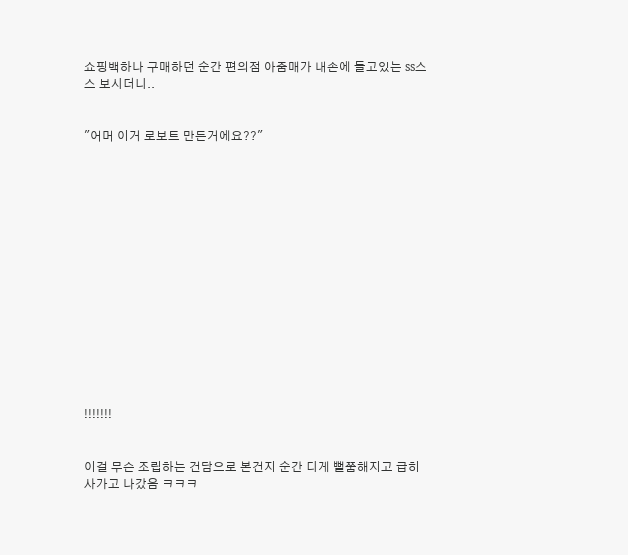쇼핑백하나 구매하던 순간 편의점 아줌매가 내손에 들고있는 ss스스 보시더니..


"어머 이거 로보트 만든거에요??"















!!!!!!!


이걸 무슨 조립하는 건담으로 본건지 순간 디게 뻘쭘해지고 급히 사가고 나갔음 ㅋㅋㅋ